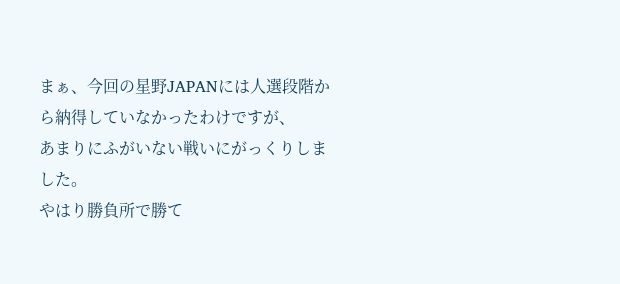まぁ、今回の星野JAPANには人選段階から納得していなかったわけですが、
あまりにふがいない戦いにがっくりしました。
やはり勝負所で勝て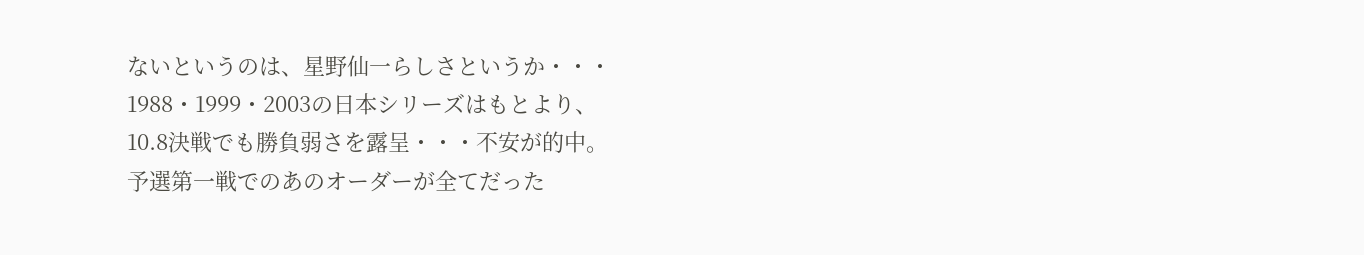ないというのは、星野仙一らしさというか・・・
1988・1999・2003の日本シリーズはもとより、
10.8決戦でも勝負弱さを露呈・・・不安が的中。
予選第一戦でのあのオーダーが全てだった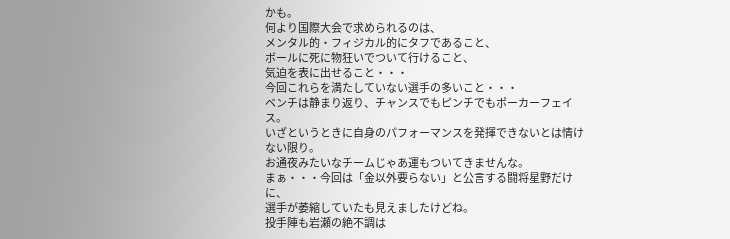かも。
何より国際大会で求められるのは、
メンタル的・フィジカル的にタフであること、
ボールに死に物狂いでついて行けること、
気迫を表に出せること・・・
今回これらを満たしていない選手の多いこと・・・
ベンチは静まり返り、チャンスでもピンチでもポーカーフェイス。
いざというときに自身のパフォーマンスを発揮できないとは情けない限り。
お通夜みたいなチームじゃあ運もついてきませんな。
まぁ・・・今回は「金以外要らない」と公言する闘将星野だけに、
選手が萎縮していたも見えましたけどね。
投手陣も岩瀬の絶不調は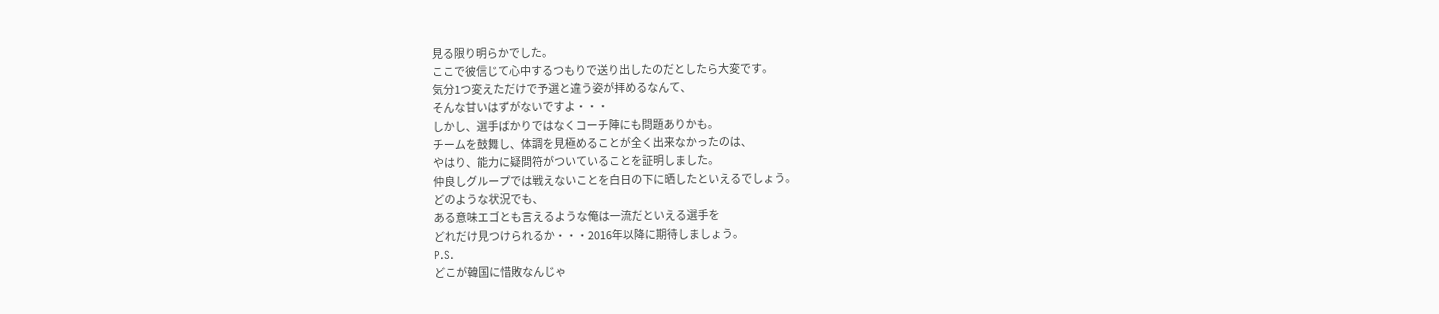見る限り明らかでした。
ここで彼信じて心中するつもりで送り出したのだとしたら大変です。
気分1つ変えただけで予選と違う姿が拝めるなんて、
そんな甘いはずがないですよ・・・
しかし、選手ばかりではなくコーチ陣にも問題ありかも。
チームを鼓舞し、体調を見極めることが全く出来なかったのは、
やはり、能力に疑問符がついていることを証明しました。
仲良しグループでは戦えないことを白日の下に晒したといえるでしょう。
どのような状況でも、
ある意味エゴとも言えるような俺は一流だといえる選手を
どれだけ見つけられるか・・・2016年以降に期待しましょう。
P.S.
どこが韓国に惜敗なんじゃ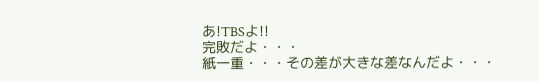あ!TBSよ!!
完敗だよ・・・
紙一重・・・その差が大きな差なんだよ・・・